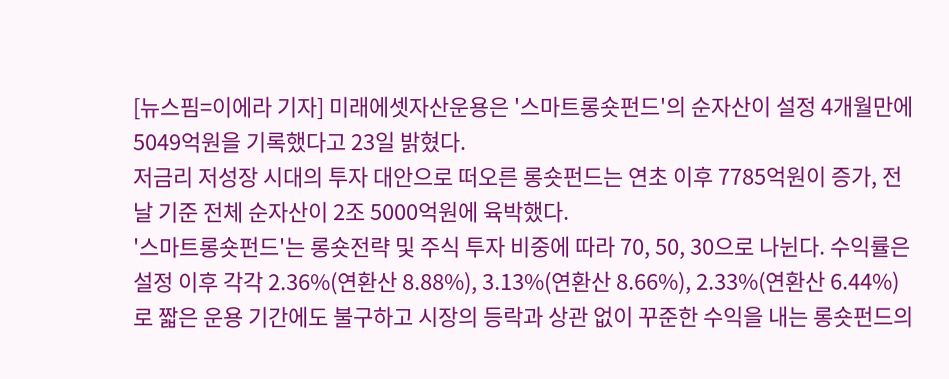[뉴스핌=이에라 기자] 미래에셋자산운용은 '스마트롱숏펀드'의 순자산이 설정 4개월만에 5049억원을 기록했다고 23일 밝혔다.
저금리 저성장 시대의 투자 대안으로 떠오른 롱숏펀드는 연초 이후 7785억원이 증가, 전날 기준 전체 순자산이 2조 5000억원에 육박했다.
'스마트롱숏펀드'는 롱숏전략 및 주식 투자 비중에 따라 70, 50, 30으로 나뉜다. 수익률은 설정 이후 각각 2.36%(연환산 8.88%), 3.13%(연환산 8.66%), 2.33%(연환산 6.44%)로 짧은 운용 기간에도 불구하고 시장의 등락과 상관 없이 꾸준한 수익을 내는 롱숏펀드의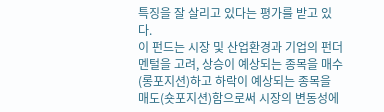특징을 잘 살리고 있다는 평가를 받고 있다.
이 펀드는 시장 및 산업환경과 기업의 펀더멘털을 고려, 상승이 예상되는 종목을 매수(롱포지션)하고 하락이 예상되는 종목을 매도(숏포지션)함으로써 시장의 변동성에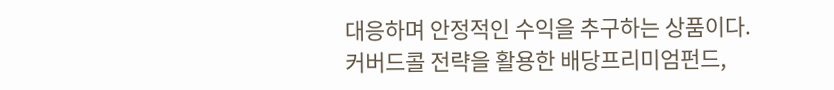대응하며 안정적인 수익을 추구하는 상품이다.
커버드콜 전략을 활용한 배당프리미엄펀드,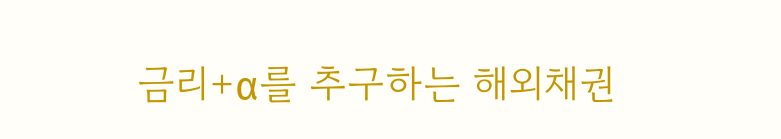금리+α를 추구하는 해외채권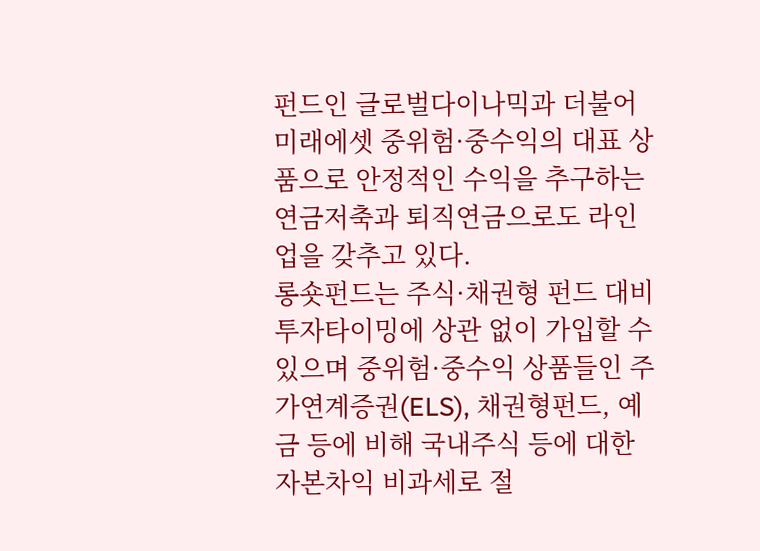펀드인 글로벌다이나믹과 더불어 미래에셋 중위험·중수익의 대표 상품으로 안정적인 수익을 추구하는 연금저축과 퇴직연금으로도 라인업을 갖추고 있다.
롱숏펀드는 주식·채권형 펀드 대비 투자타이밍에 상관 없이 가입할 수 있으며 중위험·중수익 상품들인 주가연계증권(ELS), 채권형펀드, 예금 등에 비해 국내주식 등에 대한 자본차익 비과세로 절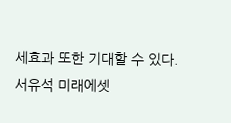세효과 또한 기대할 수 있다.
서유석 미래에셋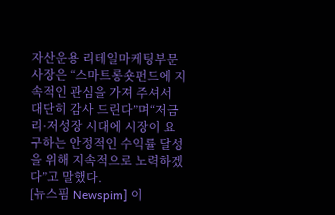자산운용 리테일마케팅부문 사장은 “스마트롱숏펀드에 지속적인 관심을 가져 주셔서 대단히 감사 드린다”며“저금리·저성장 시대에 시장이 요구하는 안정적인 수익률 달성을 위해 지속적으로 노력하겠다”고 말했다.
[뉴스핌 Newspim] 이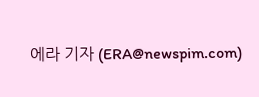에라 기자 (ERA@newspim.com)